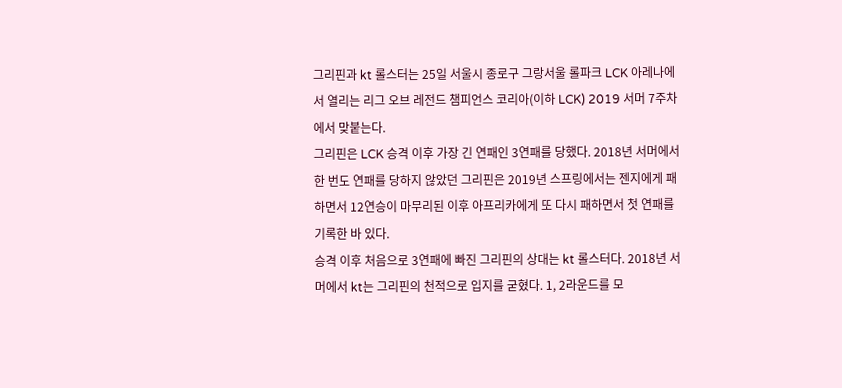그리핀과 kt 롤스터는 25일 서울시 종로구 그랑서울 롤파크 LCK 아레나에서 열리는 리그 오브 레전드 챔피언스 코리아(이하 LCK) 2019 서머 7주차에서 맞붙는다.
그리핀은 LCK 승격 이후 가장 긴 연패인 3연패를 당했다. 2018년 서머에서 한 번도 연패를 당하지 않았던 그리핀은 2019년 스프링에서는 젠지에게 패하면서 12연승이 마무리된 이후 아프리카에게 또 다시 패하면서 첫 연패를 기록한 바 있다.
승격 이후 처음으로 3연패에 빠진 그리핀의 상대는 kt 롤스터다. 2018년 서머에서 kt는 그리핀의 천적으로 입지를 굳혔다. 1, 2라운드를 모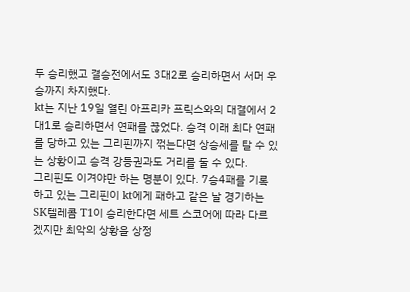두 승리했고 결승전에서도 3대2로 승리하면서 서머 우승까지 차지했다.
kt는 지난 19일 열린 아프리카 프릭스와의 대결에서 2대1로 승리하면서 연패를 끊었다. 승격 이래 최다 연패를 당하고 있는 그리핀까지 꺾는다면 상승세를 탈 수 있는 상황이고 승격 강등권과도 거리를 둘 수 있다.
그리핀도 이겨야만 하는 명분이 있다. 7승4패를 기록하고 있는 그리핀이 kt에게 패하고 같은 날 경기하는 SK텔레콤 T1이 승리한다면 세트 스코어에 따라 다르겠지만 최악의 상황을 상정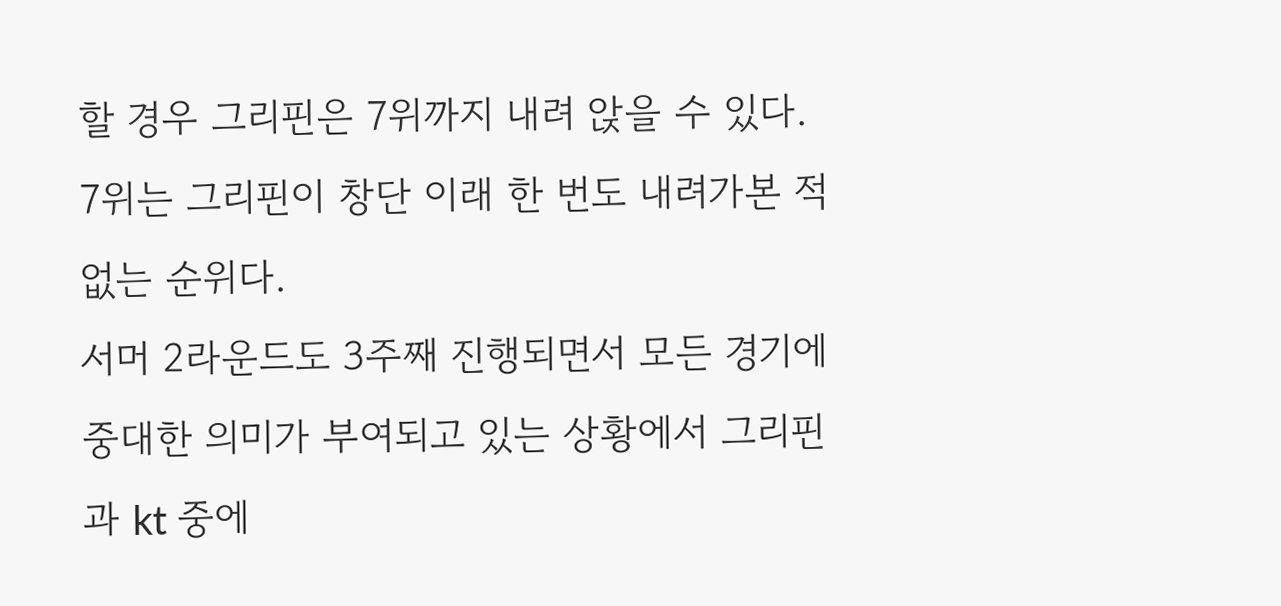할 경우 그리핀은 7위까지 내려 앉을 수 있다. 7위는 그리핀이 창단 이래 한 번도 내려가본 적 없는 순위다.
서머 2라운드도 3주째 진행되면서 모든 경기에 중대한 의미가 부여되고 있는 상황에서 그리핀과 kt 중에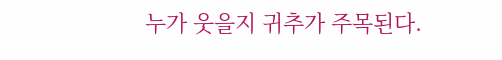누가 웃을지 귀추가 주목된다.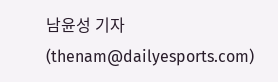남윤성 기자 (thenam@dailyesports.com)